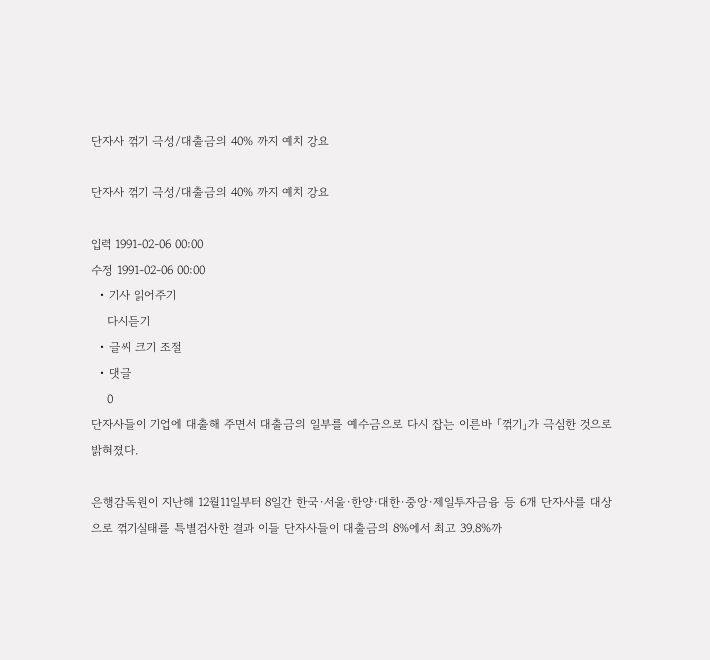단자사 꺾기 극성/대출금의 40% 까지 예치 강요

단자사 꺾기 극성/대출금의 40% 까지 예치 강요

입력 1991-02-06 00:00
수정 1991-02-06 00:00
  • 기사 읽어주기
    다시듣기
  • 글씨 크기 조절
  • 댓글
    0
단자사들이 기업에 대출해 주면서 대출금의 일부를 예수금으로 다시 잡는 이른바 「꺾기」가 극심한 것으로 밝혀졌다.

은행감독원이 지난해 12월11일부터 8일간 한국·서울·한양·대한·중앙·제일투자금융 등 6개 단자사를 대상으로 꺾기실태를 특별검사한 결과 이들 단자사들이 대출금의 8%에서 최고 39.8%까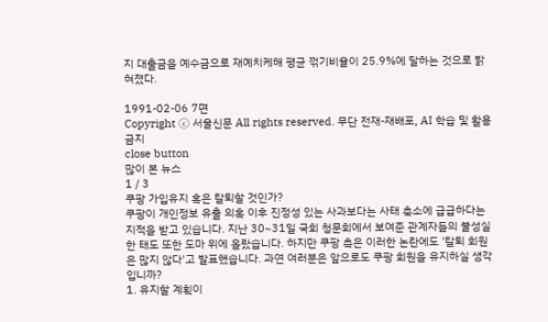지 대출금을 예수금으로 재예치케해 평균 꺾기비율이 25.9%에 달하는 것으로 밝혀졌다.

1991-02-06 7면
Copyright ⓒ 서울신문 All rights reserved. 무단 전재-재배포, AI 학습 및 활용 금지
close button
많이 본 뉴스
1 / 3
쿠팡 가입유지 혹은 탈퇴할 것인가?
쿠팡이 개인정보 유출 의혹 이후 진정성 있는 사과보다는 사태 축소에 급급하다는 지적을 받고 있습니다. 지난 30~31일 국회 청문회에서 보여준 관계자들의 불성실한 태도 또한 도마 위에 올랐습니다. 하지만 쿠팡 측은 이러한 논란에도 '탈퇴 회원은 많지 않다'고 발표했습니다. 과연 여러분은 앞으로도 쿠팡 회원을 유지하실 생각입니까?
1. 유지할 계획이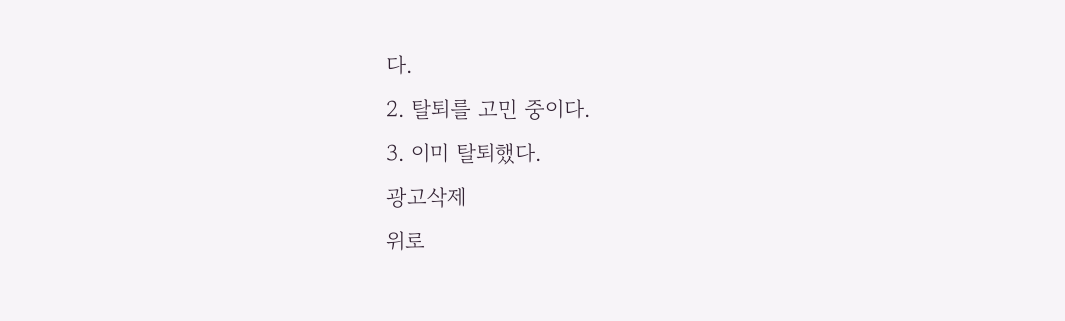다.
2. 탈퇴를 고민 중이다.
3. 이미 탈퇴했다.
광고삭제
위로